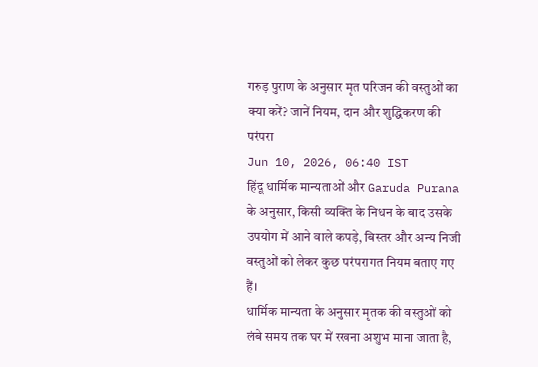गरुड़ पुराण के अनुसार मृत परिजन की वस्तुओं का क्या करें? जानें नियम, दान और शुद्धिकरण की परंपरा
Jun 10, 2026, 06:40 IST
हिंदू धार्मिक मान्यताओं और Garuda Purana के अनुसार, किसी व्यक्ति के निधन के बाद उसके उपयोग में आने वाले कपड़े, बिस्तर और अन्य निजी वस्तुओं को लेकर कुछ परंपरागत नियम बताए गए हैं।
धार्मिक मान्यता के अनुसार मृतक की वस्तुओं को लंबे समय तक घर में रखना अशुभ माना जाता है,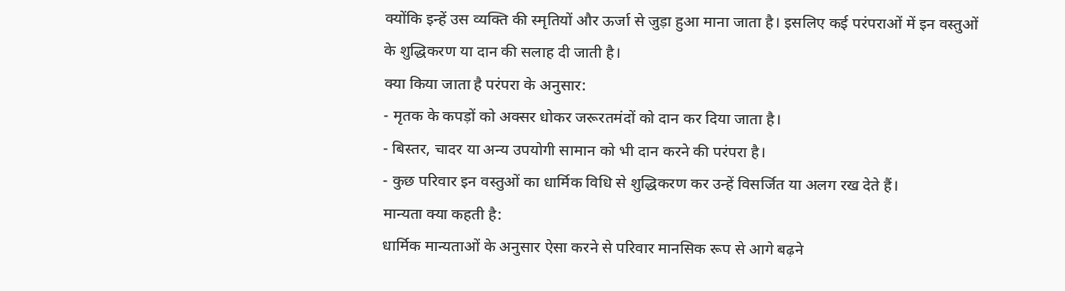क्योंकि इन्हें उस व्यक्ति की स्मृतियों और ऊर्जा से जुड़ा हुआ माना जाता है। इसलिए कई परंपराओं में इन वस्तुओं के शुद्धिकरण या दान की सलाह दी जाती है।
क्या किया जाता है परंपरा के अनुसार:
- मृतक के कपड़ों को अक्सर धोकर जरूरतमंदों को दान कर दिया जाता है।
- बिस्तर, चादर या अन्य उपयोगी सामान को भी दान करने की परंपरा है।
- कुछ परिवार इन वस्तुओं का धार्मिक विधि से शुद्धिकरण कर उन्हें विसर्जित या अलग रख देते हैं।
मान्यता क्या कहती है:
धार्मिक मान्यताओं के अनुसार ऐसा करने से परिवार मानसिक रूप से आगे बढ़ने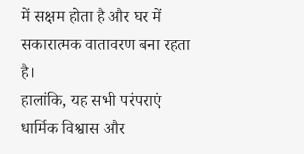में सक्षम होता है और घर में सकारात्मक वातावरण बना रहता है।
हालांकि, यह सभी परंपराएं धार्मिक विश्वास और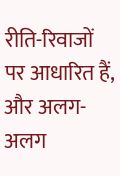रीति-रिवाजों पर आधारित हैं, और अलग-अलग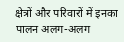क्षेत्रों और परिवारों में इनका पालन अलग-अलग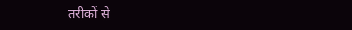तरीकों से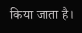किया जाता है।